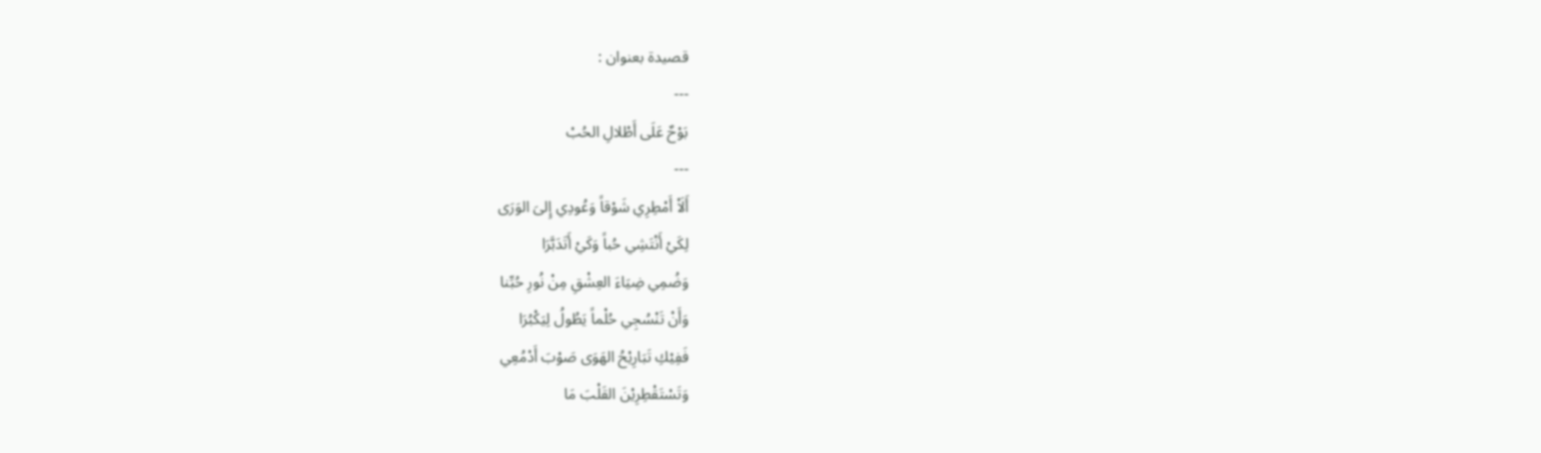قصيدة بعنوان :
---
بَوْحٌ عَلَى أَطْلالِ الحُبْ
---
أَلَاْ أَمْطِرِي شَوْقاً وَعُودِي إِلىَ الوَرَى
لِكَيْ أَنْتَشِي حُباً وَكَيْ أَتَدَبَّرَا
وَضُمِي ضِيَاءَ العِشْقِ مِنْ نُورِ حُبِّنا
وَأَنْ تَنْسُجِي حُلْماً يَطُولُ لِيَكْبُرَا
فَفِيْكِ تَبَارِيْحُ الهَوَى صَوْبَ أَدْمُعِي
وَتَسْتَقْطِرِيْنَ القَلْبَ مَا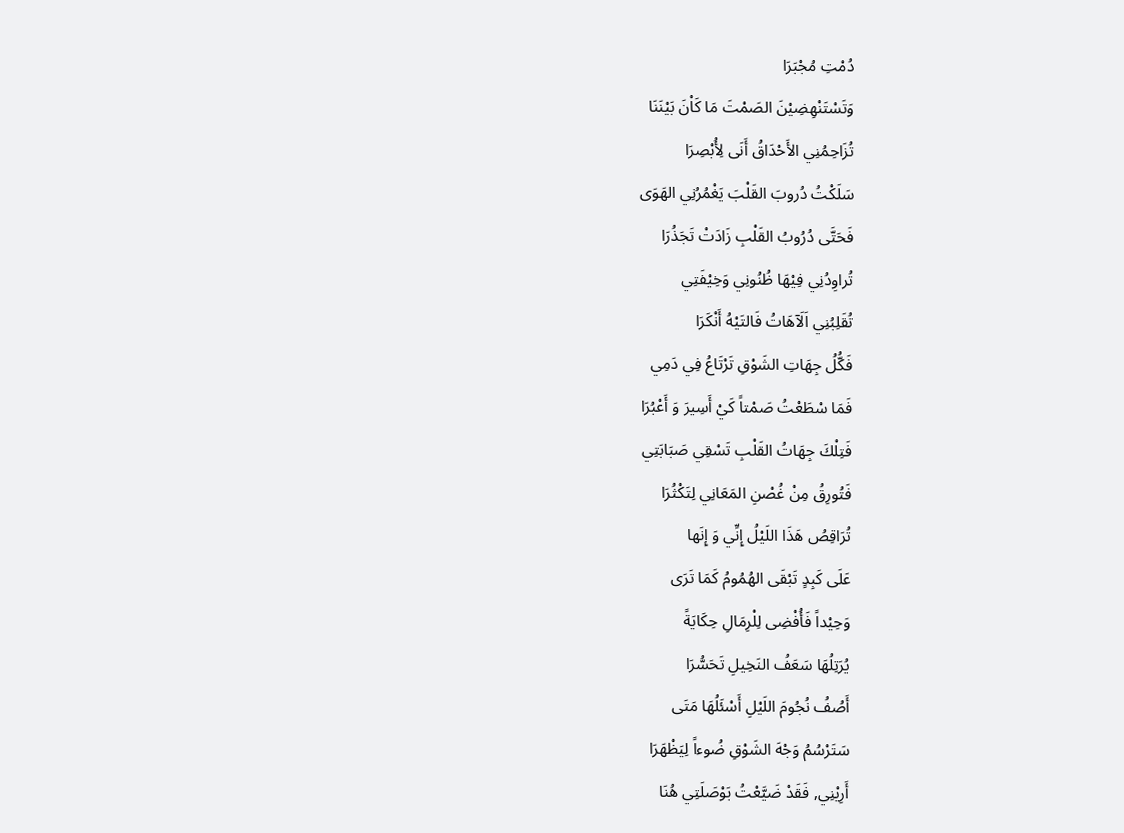دُمْتِ مُجْبَرَا
وَتَسْتَنْهِضِيْنَ الصَمْتَ مَا كَاْنَ بَيْنَنَا
تُزَاحِمُنِي الأَحْدَاقُ أَنَى لِأُبْصِرَا
سَلَكْتُ دُروبَ القَلْبَ يَغْمُرُنِي الهَوَى
فَحَتَّى دُرُوبُ القَلْبِ زَادَتْ تَجَذُرَا
تُراوِدُنِي فِيْهَا ظُنُونِي وَخِيْفَتِي
تُقَلِبُنِي اَلَآهَاتُ فَالتَيْهُ أَنْكَرَا
فَكُّلُ جِهَاتِ الشَوْقِ تَرْتَاعُ فِي دَمِي
فَمَا سْطَعْتُ صَمْتاً كَيْ أَسِيرَ وَ أَعْبُرَا
فَتِلْكَ جِهَاتُ القَلْبِ تَسْقِي صَبَابَتِي
فَتُورِقُ مِنْ غُصْنِ المَعَانِي لِتَكْثُرَا
تُرَاقِصُ هَذَا اللَيْلُ إِنِّي وَ إِنَها
عَلَى كَبِدٍ تَبْقَى الهُمُومُ كَمَا تَرَى
وَحِيْداً فَأُفْضِى لِلْرِمَالِ حِكَايَةً
يُرَتِلُهَا سَعَفُ النَخِيلِ تَحَسُّرَا
أَصُفُ نُجُومَ اللَيْلِ أَسْئَلُهَا مَتَى
سَتَرْسُمُ وَجْهَ الشَوْقِ ضُوءاً لِيَظْهَرَا
أَرِيْنِي, فَقَدْ ضَيَّعْتُ بَوْصَلَتِي هُنَا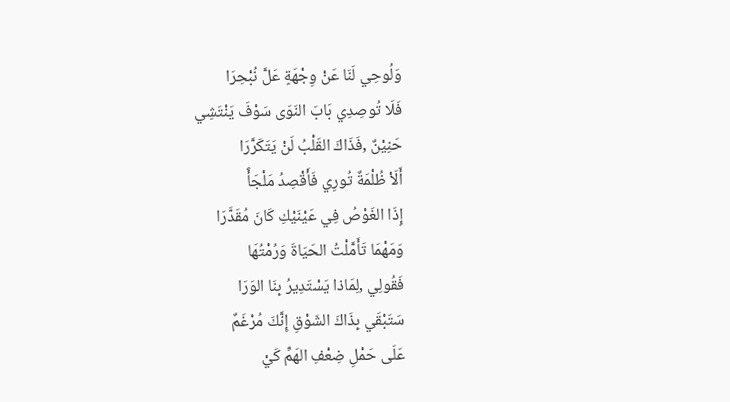وَلُوحِي لَنَا عَنْ وِجْهَةٍ عَلَّ نُبْحِرَا
فَلَا تُوصِدِي بَابَ النَوَى سَوْفَ يَنْتَشِي
حَنِيْنٌ ,فَذَاكَ القَلْبُ لَنْ يَتَكَرَّرَا
أَلَاْ ظُلْمَةٌ تُورِي فَأَقْصِدُ مَلْجَأً
إِذَا الغَوْصُ فِي عَيْنَيْكِ كَانَ مُقَدَّرَا
وَمَهْمَا تَأَمَّلْتُ الحَيَاةَ وَرُمْتُهَا
فَقُولِي ,لِمَاذا يَسْتَدِيرُ بِنَا الوَرَا
سَتَبْقَي بِذَاكَ الشَوْقِ إِنَّكَ مُرْغَمٌ
عَلَى حَمْلِ ضِعْفِ الهَمِّ كَيْ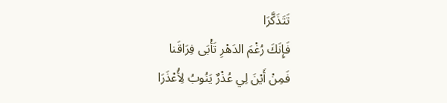تَتَذَكَّرَا
فَإِنَكَ رُغْمَ الدَهْرِ تَأْبَى فِرَاقَنا
فَمِنْ أَيْنَ لِي عُذْرٌ يَنُوبُ لِأُعْذَرَا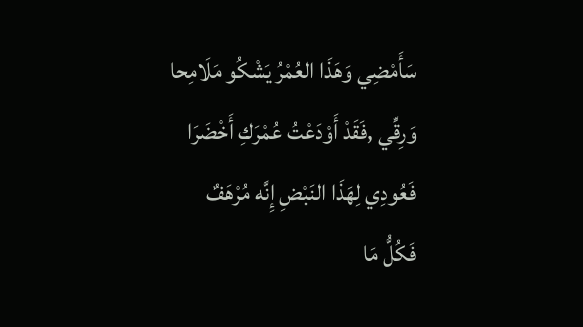سَأَمْضِي وَهَذَا العُمْرُ يَشْكُو مَلَامِحا
وَرِقِّي ,فَقَدْ أَوْدَعْتُ عُمْرَكِ أَخْضَرَا
فَعُودِي لِهَذَا النَبْضِ إِنَّه مُرْهَفٌ
فَكُلُّ مَا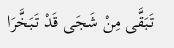تَبَقَّى مِنْ شَجَى قَدْ تَبَخَّرَا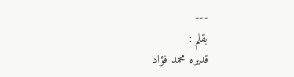---
بقلم :
قديره محمد فؤاد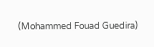(Mohammed Fouad Guedira)